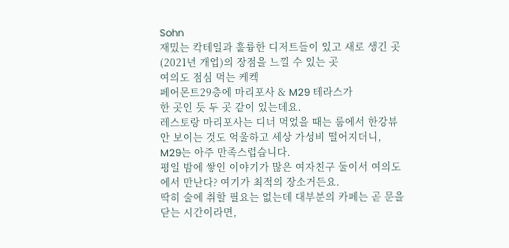Sohn
재밌는 칵테일과 훌륭한 디저트들이 있고 새로 생긴 곳(2021년 개업)의 장점을 느낄 수 있는 곳
여의도 점심 먹는 케켁
페어몬트29층에 마리포사 & M29 테라스가
한 곳인 듯 두 곳 같이 있는데요.
레스토랑 마리포사는 디너 먹었을 때는 룸에서 한강뷰 안 보이는 것도 억울하고 세상 가성비 떨어지더니,
M29는 아주 만족스럽습니다.
평일 밤에 쌓인 이야기가 많은 여자친구 둘이서 여의도에서 만난다? 여기가 최적의 장소거든요.
딱히 술에 취할 필요는 없는데 대부분의 카페는 곧 문을 닫는 시간이라면,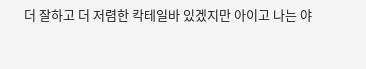더 잘하고 더 저렴한 칵테일바 있겠지만 아이고 나는 야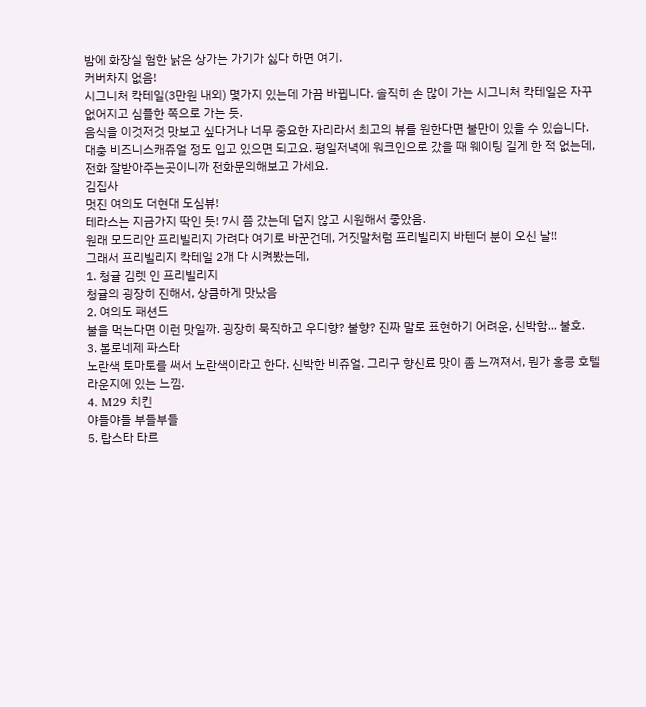밤에 화장실 험한 낡은 상가는 가기가 싫다 하면 여기.
커버차지 없음!
시그니처 칵테일(3만원 내외) 몇가지 있는데 가끔 바뀝니다. 솔직히 손 많이 가는 시그니처 칵테일은 자꾸 없어지고 심플한 쪽으로 가는 듯.
음식을 이것저것 맛보고 싶다거나 너무 중요한 자리라서 최고의 뷰를 원한다면 불만이 있을 수 있습니다.
대충 비즈니스캐쥬얼 정도 입고 있으면 되고요. 평일저녁에 워크인으로 갔을 때 웨이팅 길게 한 적 없는데, 전화 잘받아주는곳이니까 전화문의해보고 가세요.
김집사
멋진 여의도 더현대 도심뷰!
테라스는 지금가지 딱인 듯! 7시 쯤 갔는데 덥지 않고 시원해서 좋았음.
원래 모드리안 프리빌리지 가려다 여기로 바꾼건데, 거짓말처럼 프리빌리지 바텐더 분이 오신 날!!
그래서 프리빌리지 칵테일 2개 다 시켜봤는데,
1. 청귤 김렛 인 프리빌리지
청귤의 굉장히 진해서, 상큼하게 맛났음
2. 여의도 패션드
불을 먹는다면 이런 맛일까. 굉장히 묵직하고 우디향? 불향? 진짜 말로 표현하기 어려운, 신박함... 불호.
3. 볼로네제 파스타
노란색 토마토를 써서 노란색이라고 한다. 신박한 비쥬얼. 그리구 향신료 맛이 좀 느껴져서, 뭔가 홍콩 호텔라운지에 있는 느낌.
4. M29 치킨
야들야들 부들부들
5. 랍스타 타르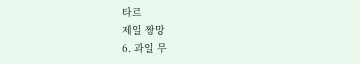타르
제일 짱망
6. 과일 무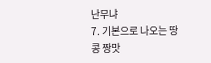난무냐
7. 기본으로 나오는 땅콩 짱맛